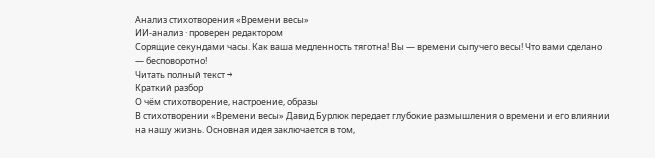Анализ стихотворения «Времени весы»
ИИ-анализ · проверен редактором
Сорящие секундами часы. Как ваша медленность тяготна! Вы — времени сыпучего весы! Что вами сделано — бесповоротно!
Читать полный текст →
Краткий разбор
О чём стихотворение, настроение, образы
В стихотворении «Времени весы» Давид Бурлюк передает глубокие размышления о времени и его влиянии на нашу жизнь. Основная идея заключается в том,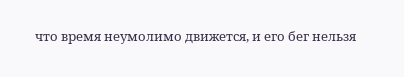что время неумолимо движется, и его бег нельзя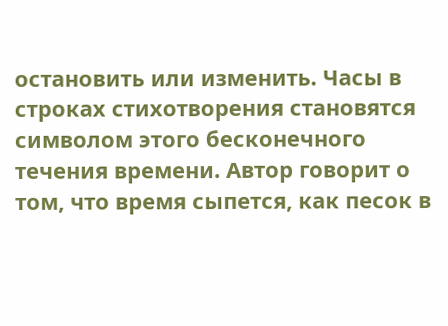остановить или изменить. Часы в строках стихотворения становятся символом этого бесконечного течения времени. Автор говорит о том, что время сыпется, как песок в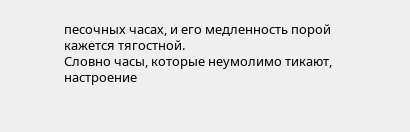песочных часах, и его медленность порой кажется тягостной.
Словно часы, которые неумолимо тикают, настроение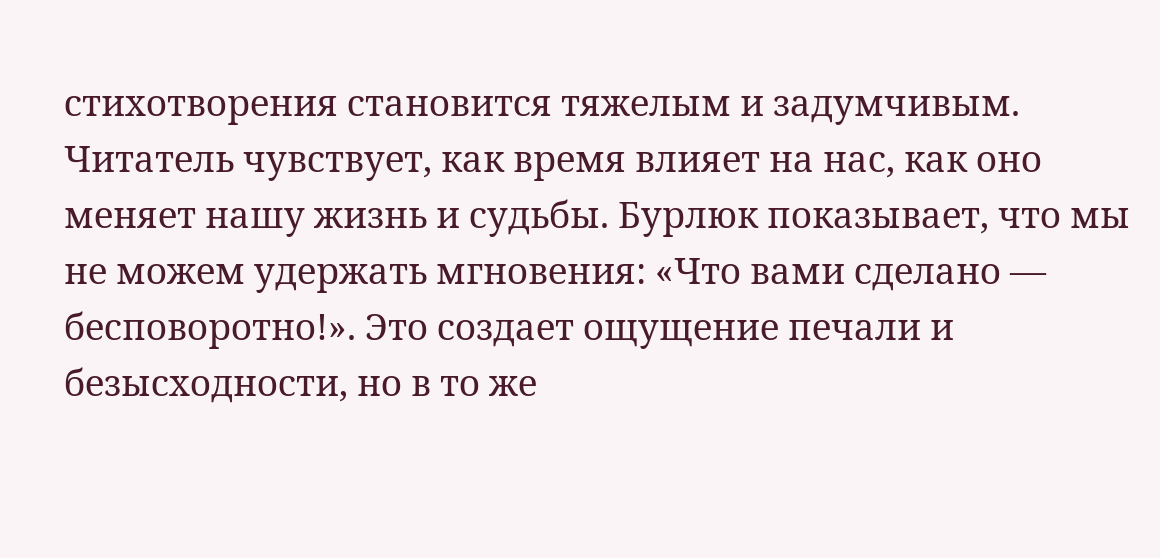стихотворения становится тяжелым и задумчивым. Читатель чувствует, как время влияет на нас, как оно меняет нашу жизнь и судьбы. Бурлюк показывает, что мы не можем удержать мгновения: «Что вами сделано — бесповоротно!». Это создает ощущение печали и безысходности, но в то же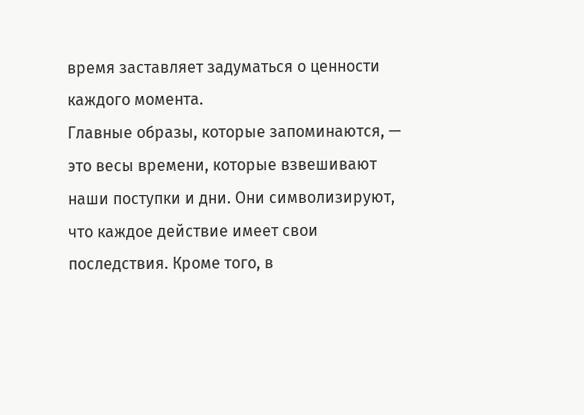время заставляет задуматься о ценности каждого момента.
Главные образы, которые запоминаются, — это весы времени, которые взвешивают наши поступки и дни. Они символизируют, что каждое действие имеет свои последствия. Кроме того, в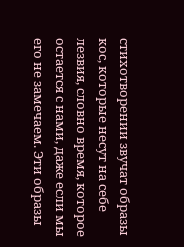стихотворении звучат образы кос, которые несут на себе лезвия, словно время, которое остается с нами, даже если мы его не замечаем. Эти образы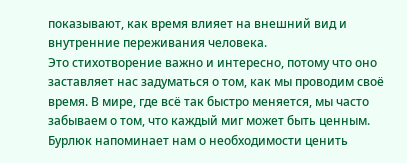показывают, как время влияет на внешний вид и внутренние переживания человека.
Это стихотворение важно и интересно, потому что оно заставляет нас задуматься о том, как мы проводим своё время. В мире, где всё так быстро меняется, мы часто забываем о том, что каждый миг может быть ценным. Бурлюк напоминает нам о необходимости ценить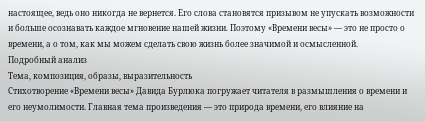настоящее, ведь оно никогда не вернется. Его слова становятся призывом не упускать возможности и больше осознавать каждое мгновение нашей жизни. Поэтому «Времени весы» — это не просто о времени, а о том, как мы можем сделать свою жизнь более значимой и осмысленной.
Подробный анализ
Тема, композиция, образы, выразительность
Стихотворение «Времени весы» Давида Бурлюка погружает читателя в размышления о времени и его неумолимости. Главная тема произведения — это природа времени, его влияние на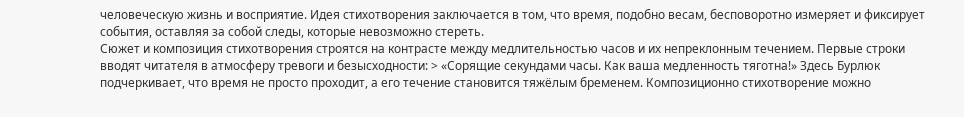человеческую жизнь и восприятие. Идея стихотворения заключается в том, что время, подобно весам, бесповоротно измеряет и фиксирует события, оставляя за собой следы, которые невозможно стереть.
Сюжет и композиция стихотворения строятся на контрасте между медлительностью часов и их непреклонным течением. Первые строки вводят читателя в атмосферу тревоги и безысходности: > «Сорящие секундами часы. Как ваша медленность тяготна!» Здесь Бурлюк подчеркивает, что время не просто проходит, а его течение становится тяжёлым бременем. Композиционно стихотворение можно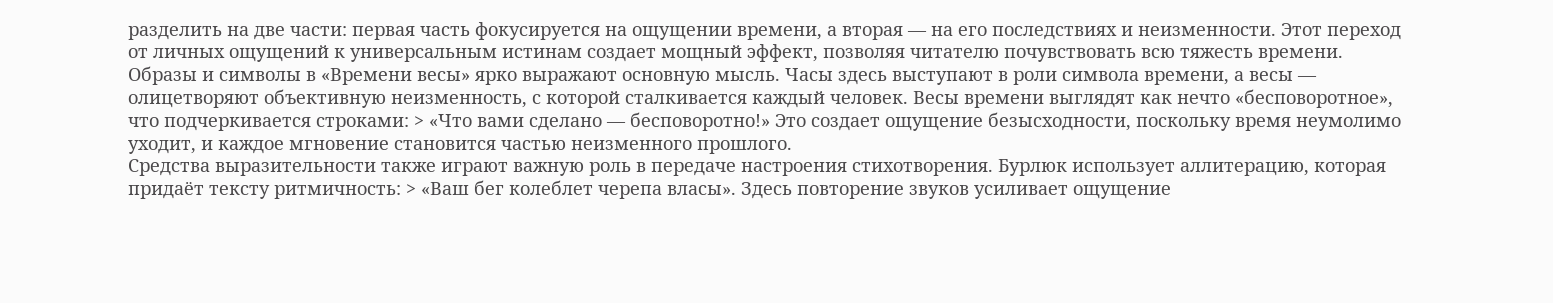разделить на две части: первая часть фокусируется на ощущении времени, а вторая — на его последствиях и неизменности. Этот переход от личных ощущений к универсальным истинам создает мощный эффект, позволяя читателю почувствовать всю тяжесть времени.
Образы и символы в «Времени весы» ярко выражают основную мысль. Часы здесь выступают в роли символа времени, а весы — олицетворяют объективную неизменность, с которой сталкивается каждый человек. Весы времени выглядят как нечто «бесповоротное», что подчеркивается строками: > «Что вами сделано — бесповоротно!» Это создает ощущение безысходности, поскольку время неумолимо уходит, и каждое мгновение становится частью неизменного прошлого.
Средства выразительности также играют важную роль в передаче настроения стихотворения. Бурлюк использует аллитерацию, которая придаёт тексту ритмичность: > «Ваш бег колеблет черепа власы». Здесь повторение звуков усиливает ощущение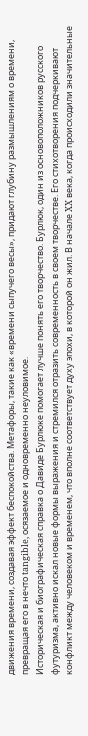движения времени, создавая эффект беспокойства. Метафоры, такие как «времени сыпучего весы», придают глубину размышлениям о времени, превращая его в нечто tangible, осязаемое и одновременно неуловимое.
Историческая и биографическая справка о Давиде Бурлюке помогает лучше понять его творчество. Бурлюк, один из основоположников русского футуризма, активно искал новые формы выражения и стремился отразить современность в своем творчестве. Его стихотворения подчеркивают конфликт между человеком и временем, что вполне соответствует духу эпохи, в которой он жил. В начале XX века, когда происходили значительные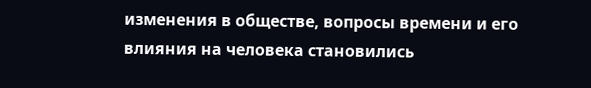изменения в обществе, вопросы времени и его влияния на человека становились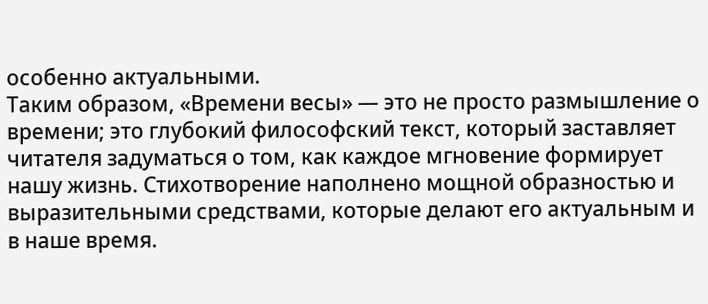особенно актуальными.
Таким образом, «Времени весы» — это не просто размышление о времени; это глубокий философский текст, который заставляет читателя задуматься о том, как каждое мгновение формирует нашу жизнь. Стихотворение наполнено мощной образностью и выразительными средствами, которые делают его актуальным и в наше время.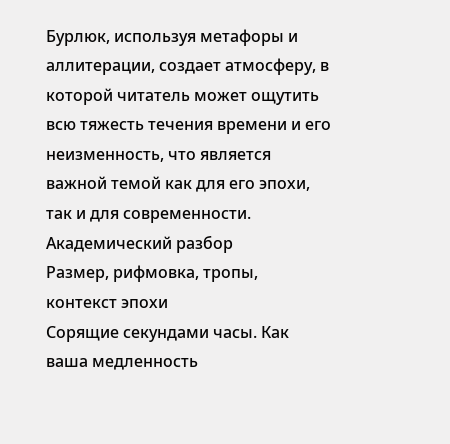Бурлюк, используя метафоры и аллитерации, создает атмосферу, в которой читатель может ощутить всю тяжесть течения времени и его неизменность, что является важной темой как для его эпохи, так и для современности.
Академический разбор
Размер, рифмовка, тропы, контекст эпохи
Сорящие секундами часы. Как ваша медленность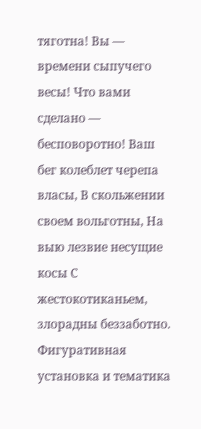тяготна! Вы — времени сыпучего весы! Что вами сделано — бесповоротно! Ваш бег колеблет черепа власы, В скольжении своем вольготны, На выю лезвие несущие косы С жестокотиканьем, злорадны беззаботно.
Фигуративная установка и тематика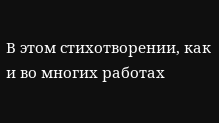В этом стихотворении, как и во многих работах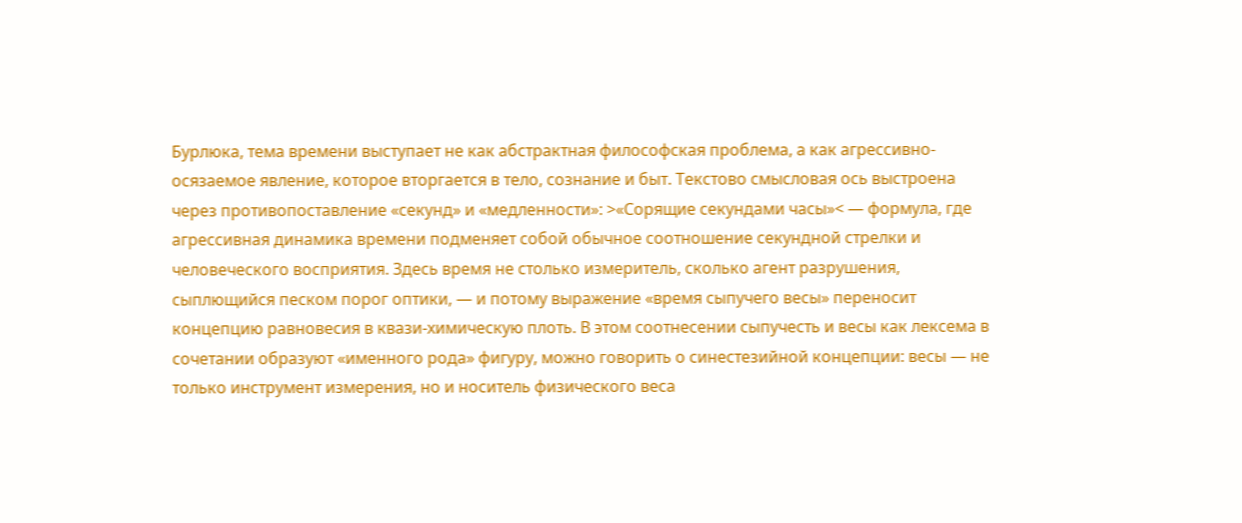Бурлюка, тема времени выступает не как абстрактная философская проблема, а как агрессивно-осязаемое явление, которое вторгается в тело, сознание и быт. Текстово смысловая ось выстроена через противопоставление «секунд» и «медленности»: >«Сорящие секундами часы»< — формула, где агрессивная динамика времени подменяет собой обычное соотношение секундной стрелки и человеческого восприятия. Здесь время не столько измеритель, сколько агент разрушения, сыплющийся песком порог оптики, — и потому выражение «время сыпучего весы» переносит концепцию равновесия в квази-химическую плоть. В этом соотнесении сыпучесть и весы как лексема в сочетании образуют «именного рода» фигуру, можно говорить о синестезийной концепции: весы — не только инструмент измерения, но и носитель физического веса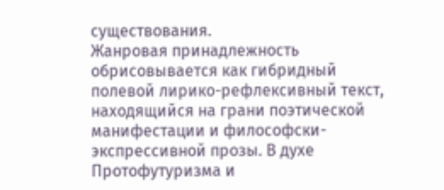существования.
Жанровая принадлежность обрисовывается как гибридный полевой лирико-рефлексивный текст, находящийся на грани поэтической манифестации и философски-экспрессивной прозы. В духе Протофутуризма и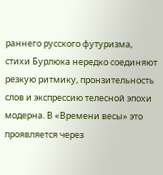раннего русского футуризма, стихи Бурлюка нередко соединяют резкую ритмику, пронзительность слов и экспрессию телесной эпохи модерна. В «Времени весы» это проявляется через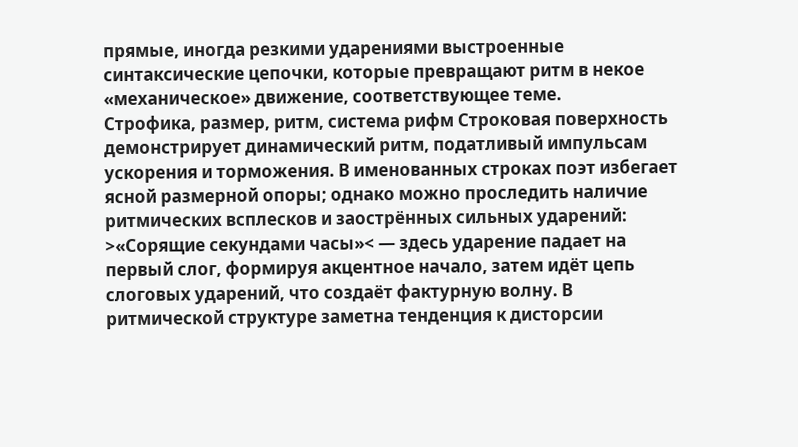прямые, иногда резкими ударениями выстроенные синтаксические цепочки, которые превращают ритм в некое «механическое» движение, соответствующее теме.
Строфика, размер, ритм, система рифм Строковая поверхность демонстрирует динамический ритм, податливый импульсам ускорения и торможения. В именованных строках поэт избегает ясной размерной опоры; однако можно проследить наличие ритмических всплесков и заострённых сильных ударений: >«Сорящие секундами часы»< — здесь ударение падает на первый слог, формируя акцентное начало, затем идёт цепь слоговых ударений, что создаёт фактурную волну. В ритмической структуре заметна тенденция к дисторсии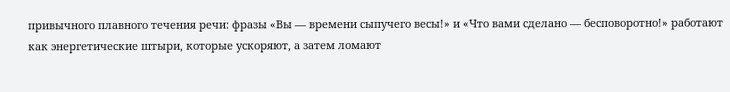привычного плавного течения речи: фразы «Вы — времени сыпучего весы!» и «Что вами сделано — бесповоротно!» работают как энергетические штыри, которые ускоряют, а затем ломают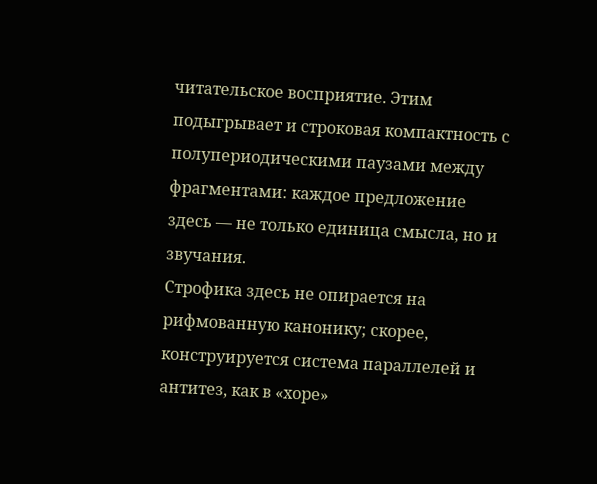читательское восприятие. Этим подыгрывает и строковая компактность с полупериодическими паузами между фрагментами: каждое предложение здесь — не только единица смысла, но и звучания.
Строфика здесь не опирается на рифмованную канонику; скорее, конструируется система параллелей и антитез, как в «хоре»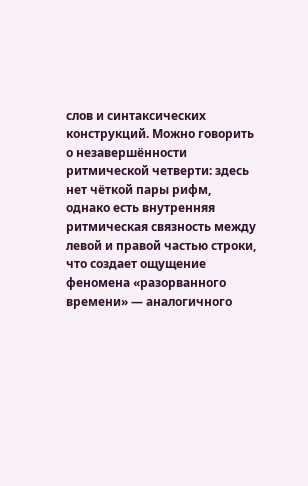слов и синтаксических конструкций. Можно говорить о незавершённости ритмической четверти: здесь нет чёткой пары рифм, однако есть внутренняя ритмическая связность между левой и правой частью строки, что создает ощущение феномена «разорванного времени» — аналогичного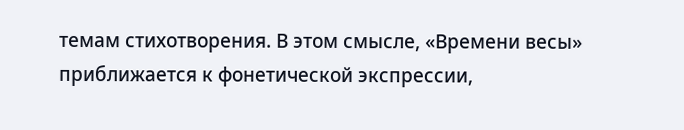темам стихотворения. В этом смысле, «Времени весы» приближается к фонетической экспрессии,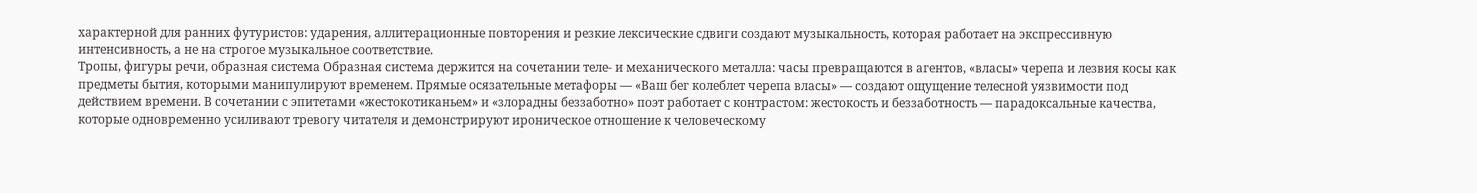характерной для ранних футуристов: ударения, аллитерационные повторения и резкие лексические сдвиги создают музыкальность, которая работает на экспрессивную интенсивность, а не на строгое музыкальное соответствие.
Тропы, фигуры речи, образная система Образная система держится на сочетании теле- и механического металла: часы превращаются в агентов, «власы» черепа и лезвия косы как предметы бытия, которыми манипулируют временем. Прямые осязательные метафоры — «Ваш бег колеблет черепа власы» — создают ощущение телесной уязвимости под действием времени. В сочетании с эпитетами «жестокотиканьем» и «злорадны беззаботно» поэт работает с контрастом: жестокость и беззаботность — парадоксальные качества, которые одновременно усиливают тревогу читателя и демонстрируют ироническое отношение к человеческому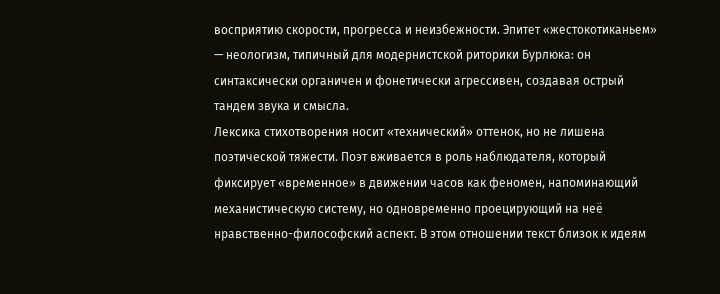восприятию скорости, прогресса и неизбежности. Эпитет «жестокотиканьем» — неологизм, типичный для модернистской риторики Бурлюка: он синтаксически органичен и фонетически агрессивен, создавая острый тандем звука и смысла.
Лексика стихотворения носит «технический» оттенок, но не лишена поэтической тяжести. Поэт вживается в роль наблюдателя, который фиксирует «временное» в движении часов как феномен, напоминающий механистическую систему, но одновременно проецирующий на неё нравственно-философский аспект. В этом отношении текст близок к идеям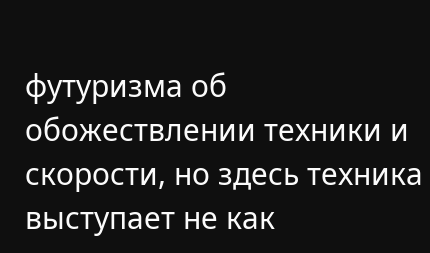футуризма об обожествлении техники и скорости, но здесь техника выступает не как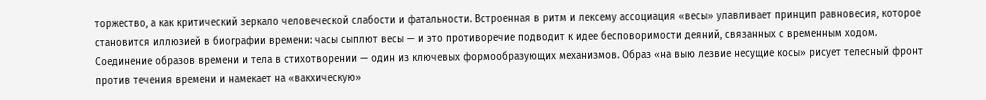торжество, а как критический зеркало человеческой слабости и фатальности. Встроенная в ритм и лексему ассоциация «весы» улавливает принцип равновесия, которое становится иллюзией в биографии времени: часы сыплют весы — и это противоречие подводит к идее бесповоримости деяний, связанных с временным ходом.
Соединение образов времени и тела в стихотворении — один из ключевых формообразующих механизмов. Образ «на выю лезвие несущие косы» рисует телесный фронт против течения времени и намекает на «вакхическую»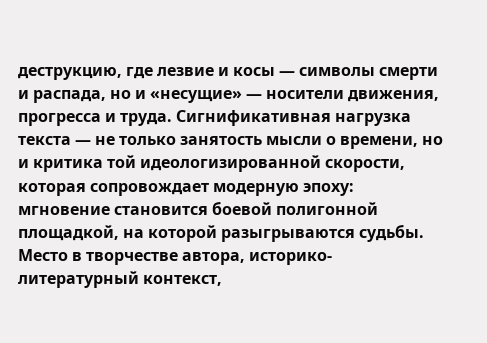деструкцию, где лезвие и косы — символы смерти и распада, но и «несущие» — носители движения, прогресса и труда. Сигнификативная нагрузка текста — не только занятость мысли о времени, но и критика той идеологизированной скорости, которая сопровождает модерную эпоху: мгновение становится боевой полигонной площадкой, на которой разыгрываются судьбы.
Место в творчестве автора, историко-литературный контекст,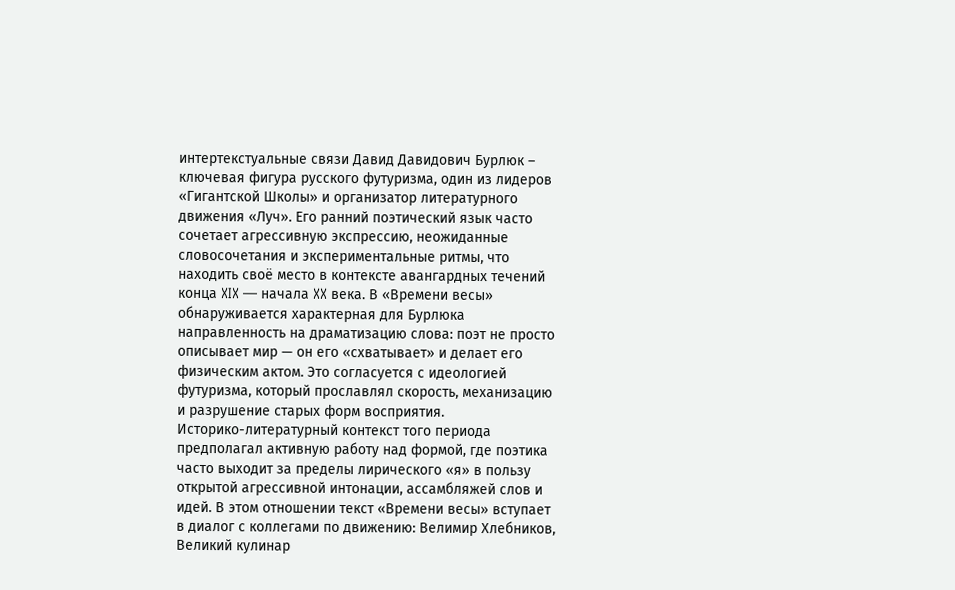интертекстуальные связи Давид Давидович Бурлюк – ключевая фигура русского футуризма, один из лидеров «Гигантской Школы» и организатор литературного движения «Луч». Его ранний поэтический язык часто сочетает агрессивную экспрессию, неожиданные словосочетания и экспериментальные ритмы, что находить своё место в контексте авангардных течений конца XIX — начала XX века. В «Времени весы» обнаруживается характерная для Бурлюка направленность на драматизацию слова: поэт не просто описывает мир — он его «схватывает» и делает его физическим актом. Это согласуется с идеологией футуризма, который прославлял скорость, механизацию и разрушение старых форм восприятия.
Историко-литературный контекст того периода предполагал активную работу над формой, где поэтика часто выходит за пределы лирического «я» в пользу открытой агрессивной интонации, ассамбляжей слов и идей. В этом отношении текст «Времени весы» вступает в диалог с коллегами по движению: Велимир Хлебников, Великий кулинар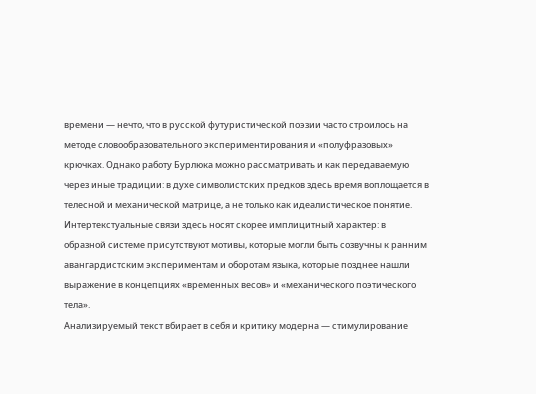времени — нечто, что в русской футуристической поэзии часто строилось на методе словообразовательного экспериментирования и «полуфразовых» крючках. Однако работу Бурлюка можно рассматривать и как передаваемую через иные традиции: в духе символистских предков здесь время воплощается в телесной и механической матрице, а не только как идеалистическое понятие. Интертекстуальные связи здесь носят скорее имплицитный характер: в образной системе присутствуют мотивы, которые могли быть созвучны к ранним авангардистским экспериментам и оборотам языка, которые позднее нашли выражение в концепциях «временных весов» и «механического поэтического тела».
Анализируемый текст вбирает в себя и критику модерна — стимулирование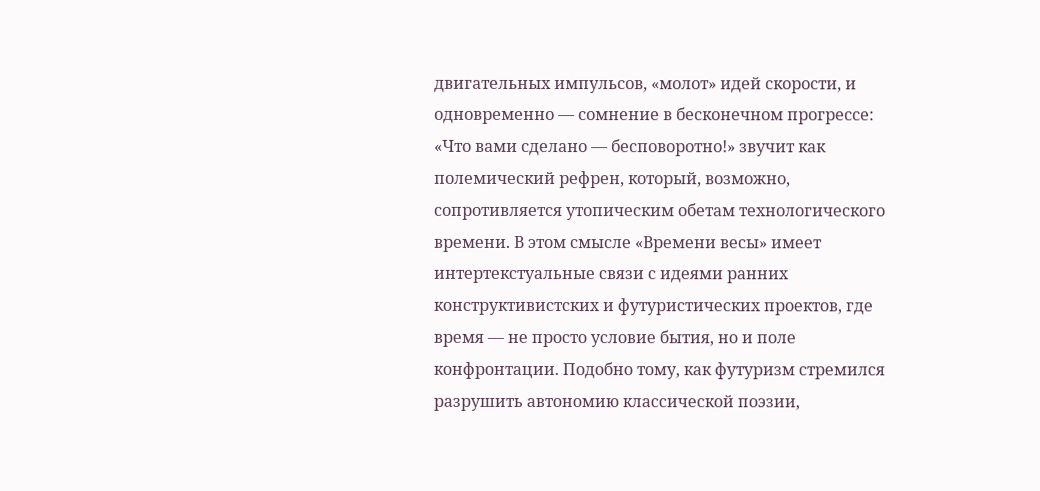двигательных импульсов, «молот» идей скорости, и одновременно — сомнение в бесконечном прогрессе: «Что вами сделано — бесповоротно!» звучит как полемический рефрен, который, возможно, сопротивляется утопическим обетам технологического времени. В этом смысле «Времени весы» имеет интертекстуальные связи с идеями ранних конструктивистских и футуристических проектов, где время — не просто условие бытия, но и поле конфронтации. Подобно тому, как футуризм стремился разрушить автономию классической поэзии,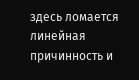здесь ломается линейная причинность и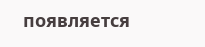появляется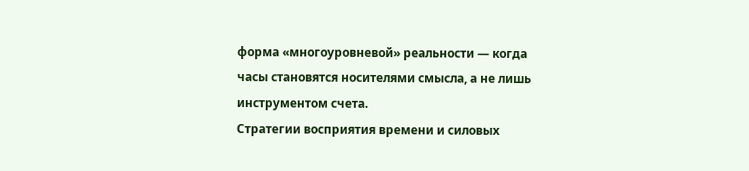форма «многоуровневой» реальности — когда часы становятся носителями смысла, а не лишь инструментом счета.
Стратегии восприятия времени и силовых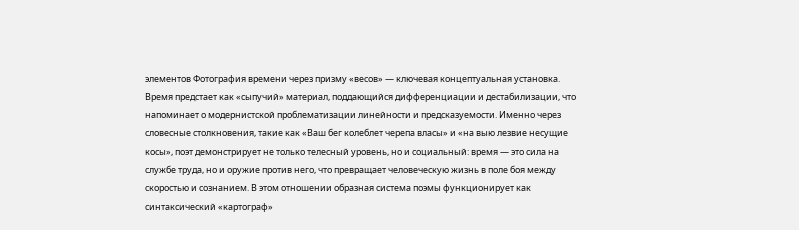элементов Фотография времени через призму «весов» — ключевая концептуальная установка. Время предстает как «сыпучий» материал, поддающийся дифференциации и дестабилизации, что напоминает о модернистской проблематизации линейности и предсказуемости. Именно через словесные столкновения, такие как «Ваш бег колеблет черепа власы» и «на выю лезвие несущие косы», поэт демонстрирует не только телесный уровень, но и социальный: время — это сила на службе труда, но и оружие против него, что превращает человеческую жизнь в поле боя между скоростью и сознанием. В этом отношении образная система поэмы функционирует как синтаксический «картограф»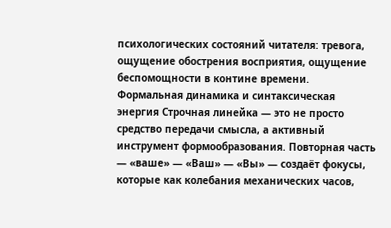психологических состояний читателя: тревога, ощущение обострения восприятия, ощущение беспомощности в контине времени.
Формальная динамика и синтаксическая энергия Строчная линейка — это не просто средство передачи смысла, а активный инструмент формообразования. Повторная часть — «ваше» — «Ваш» — «Вы» — создаёт фокусы, которые как колебания механических часов,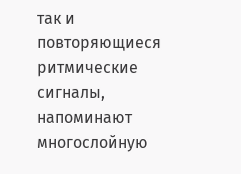так и повторяющиеся ритмические сигналы, напоминают многослойную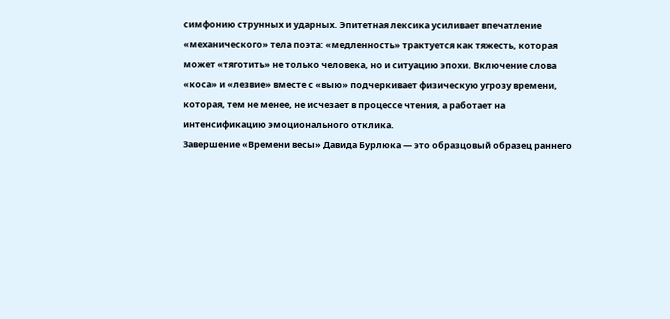симфонию струнных и ударных. Эпитетная лексика усиливает впечатление «механического» тела поэта: «медленность» трактуется как тяжесть, которая может «тяготить» не только человека, но и ситуацию эпохи. Включение слова «коса» и «лезвие» вместе с «выю» подчеркивает физическую угрозу времени, которая, тем не менее, не исчезает в процессе чтения, а работает на интенсификацию эмоционального отклика.
Завершение «Времени весы» Давида Бурлюка — это образцовый образец раннего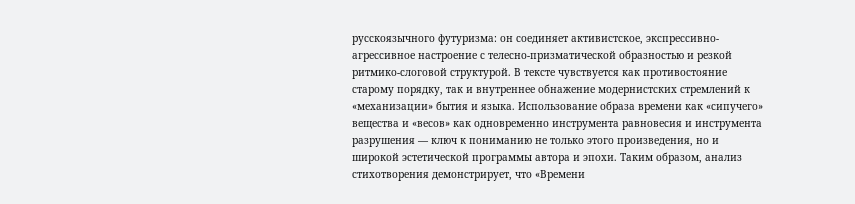русскоязычного футуризма: он соединяет активистское, экспрессивно-агрессивное настроение с телесно-призматической образностью и резкой ритмико-слоговой структурой. В тексте чувствуется как противостояние старому порядку, так и внутреннее обнажение модернистских стремлений к «механизации» бытия и языка. Использование образа времени как «сипучего» вещества и «весов» как одновременно инструмента равновесия и инструмента разрушения — ключ к пониманию не только этого произведения, но и широкой эстетической программы автора и эпохи. Таким образом, анализ стихотворения демонстрирует, что «Времени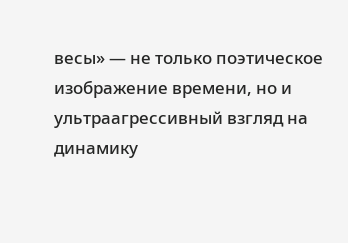весы» — не только поэтическое изображение времени, но и ультраагрессивный взгляд на динамику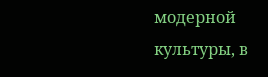модерной культуры, в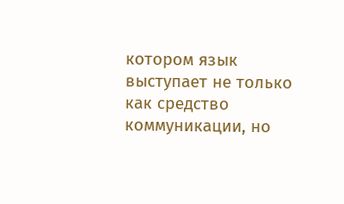котором язык выступает не только как средство коммуникации, но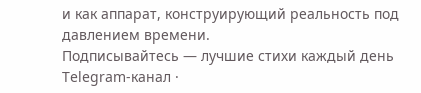и как аппарат, конструирующий реальность под давлением времени.
Подписывайтесь — лучшие стихи каждый день
Telegram-канал ·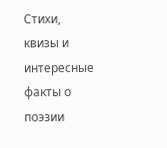Стихи, квизы и интересные факты о поэзии